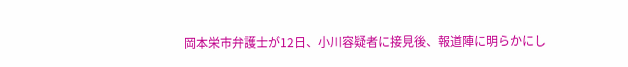岡本栄市弁護士が12日、小川容疑者に接見後、報道陣に明らかにし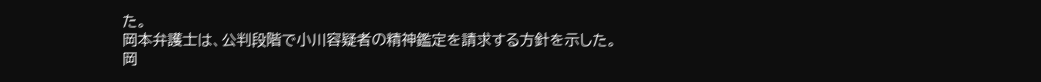た。
岡本弁護士は、公判段階で小川容疑者の精神鑑定を請求する方針を示した。
岡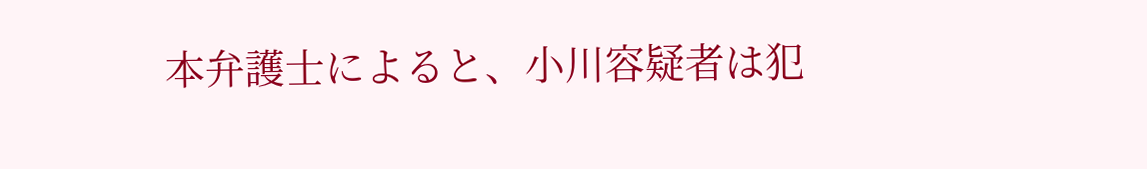本弁護士によると、小川容疑者は犯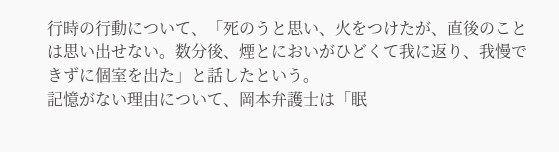行時の行動について、「死のうと思い、火をつけたが、直後のことは思い出せない。数分後、煙とにおいがひどくて我に返り、我慢できずに個室を出た」と話したという。
記憶がない理由について、岡本弁護士は「眠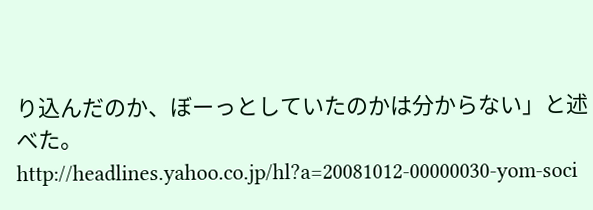り込んだのか、ぼーっとしていたのかは分からない」と述べた。
http://headlines.yahoo.co.jp/hl?a=20081012-00000030-yom-soci